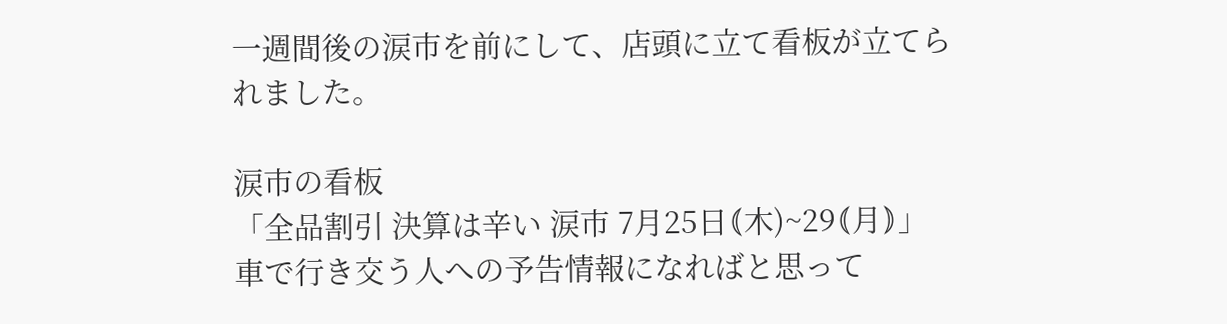一週間後の涙市を前にして、店頭に立て看板が立てられました。

涙市の看板
「全品割引 決算は辛い 涙市 7月25日⦅木)~29⦅月⦆」
車で行き交う人への予告情報になればと思って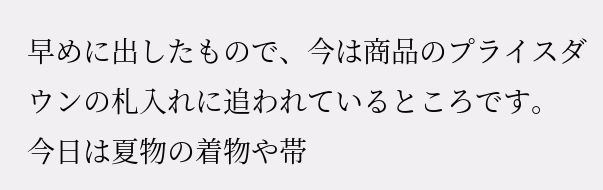早めに出したもので、今は商品のプライスダウンの札入れに追われているところです。
今日は夏物の着物や帯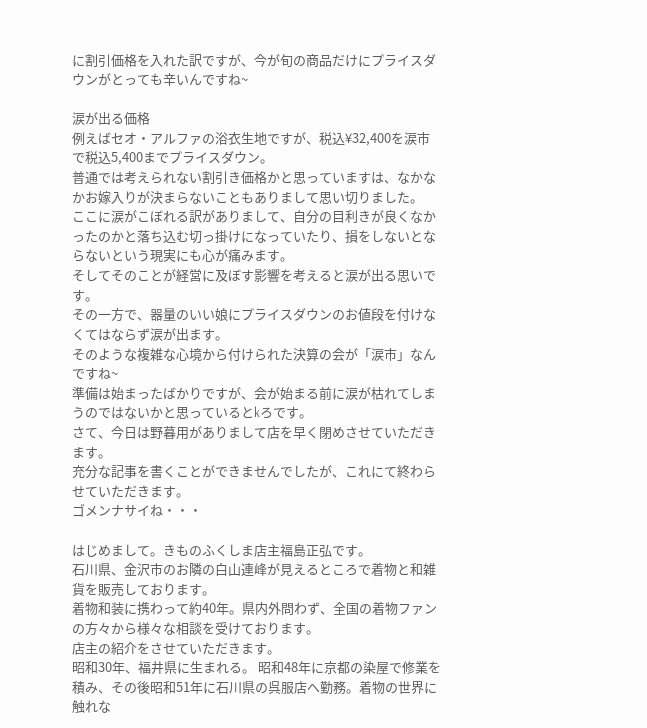に割引価格を入れた訳ですが、今が旬の商品だけにプライスダウンがとっても辛いんですね~

涙が出る価格
例えばセオ・アルファの浴衣生地ですが、税込¥32,400を涙市で税込5,400までプライスダウン。
普通では考えられない割引き価格かと思っていますは、なかなかお嫁入りが決まらないこともありまして思い切りました。
ここに涙がこぼれる訳がありまして、自分の目利きが良くなかったのかと落ち込む切っ掛けになっていたり、損をしないとならないという現実にも心が痛みます。
そしてそのことが経営に及ぼす影響を考えると涙が出る思いです。
その一方で、器量のいい娘にプライスダウンのお値段を付けなくてはならず涙が出ます。
そのような複雑な心境から付けられた決算の会が「涙市」なんですね~
準備は始まったばかりですが、会が始まる前に涙が枯れてしまうのではないかと思っているとkろです。
さて、今日は野暮用がありまして店を早く閉めさせていただきます。
充分な記事を書くことができませんでしたが、これにて終わらせていただきます。
ゴメンナサイね・・・

はじめまして。きものふくしま店主福島正弘です。
石川県、金沢市のお隣の白山連峰が見えるところで着物と和雑貨を販売しております。
着物和装に携わって約40年。県内外問わず、全国の着物ファンの方々から様々な相談を受けております。
店主の紹介をさせていただきます。
昭和30年、福井県に生まれる。 昭和48年に京都の染屋で修業を積み、その後昭和51年に石川県の呉服店へ勤務。着物の世界に触れな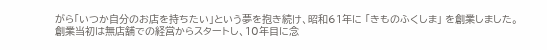がら「いつか自分のお店を持ちたい」という夢を抱き続け、昭和61年に 「きものふくしま」 を創業しました。
創業当初は無店舗での経営からスタートし、10年目に念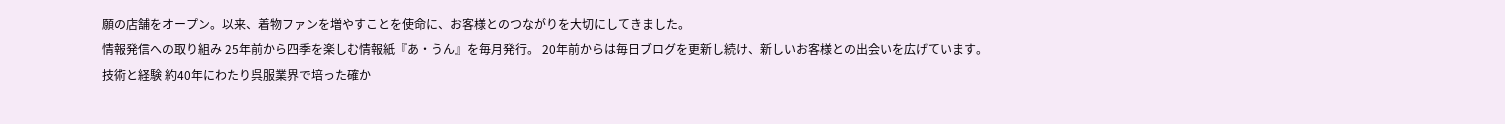願の店舗をオープン。以来、着物ファンを増やすことを使命に、お客様とのつながりを大切にしてきました。
情報発信への取り組み 25年前から四季を楽しむ情報紙『あ・うん』を毎月発行。 20年前からは毎日ブログを更新し続け、新しいお客様との出会いを広げています。
技術と経験 約40年にわたり呉服業界で培った確か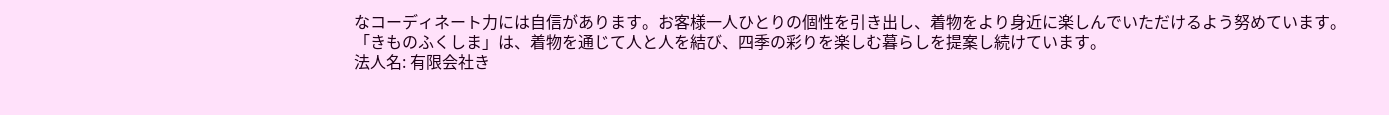なコーディネート力には自信があります。お客様一人ひとりの個性を引き出し、着物をより身近に楽しんでいただけるよう努めています。
「きものふくしま」は、着物を通じて人と人を結び、四季の彩りを楽しむ暮らしを提案し続けています。
法人名: 有限会社き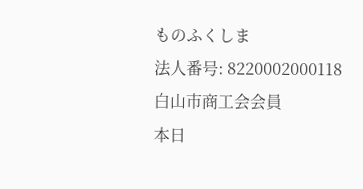ものふくしま
法人番号: 8220002000118
白山市商工会会員
本日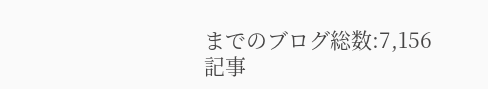までのブログ総数:7,156記事